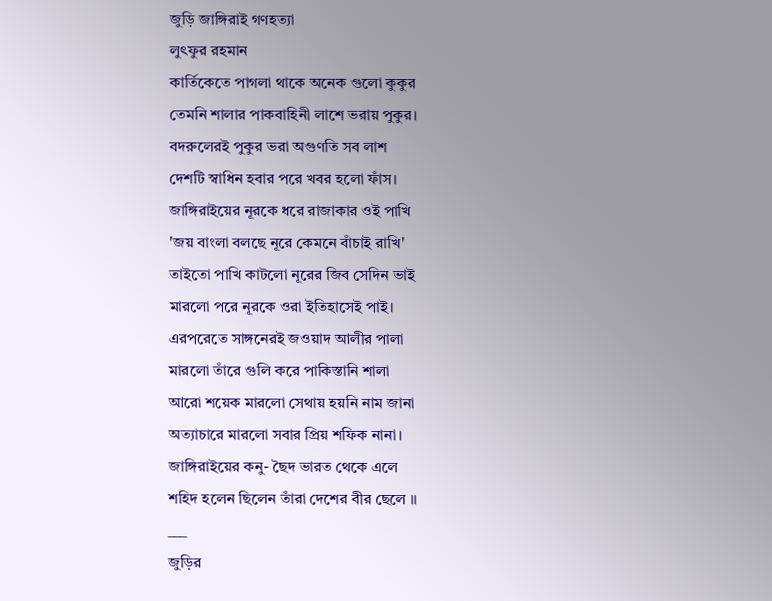জুড়ি জাঙ্গিরাই গণহত্যা
লুৎফুর রহমান
কার্তিকেতে পাগলা থাকে অনেক গুলো কুকুর
তেমনি শালার পাকবাহিনী লাশে ভরায় পুকুর।
বদরুলেরই পুকুর ভরা অগুণতি সব লাশ
দেশটি স্বাধিন হবার পরে খবর হলো ফাঁস।
জাঙ্গিরাইয়ের নূরকে ধরে রাজাকার ওই পাখি
'জয় বাংলা বলছে নূরে কেমনে বাঁচাই রাখি'
তাইতো পাখি কাটলো নূরের জিব সেদিন ভাই
মারলো পরে নূরকে ওরা ইতিহাসেই পাই।
এরপরেতে সাঙ্গনেরই জওয়াদ আলীর পালা
মারলো তাঁরে গুলি করে পাকিস্তানি শালা
আরো শয়েক মারলো সেথায় হয়নি নাম জানা
অত্যাচারে মারলো সবার প্রিয় শফিক নানা।
জাঙ্গিরাইয়ের কনু- ছৈদ ভারত থেকে এলে
শহিদ হলেন ছিলেন তাঁরা দেশের বীর ছেলে ।।
___
জুড়ির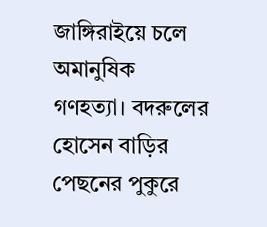জাঙ্গিরাইয়ে চলে অমানুষিক গণহত্যা। বদরুলের হোসেন বাড়ির পেছনের পুকুরে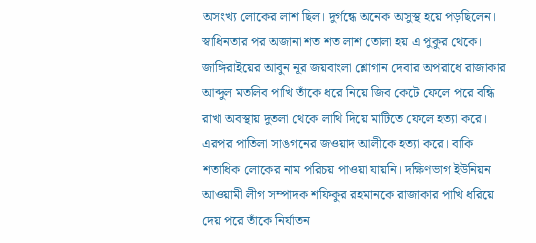অসংখ্য লোকের লাশ ছিল। দুর্গন্ধে অনেক অসুস্থ হয়ে পড়ছিলেন। স্বাধিনতার পর অজানা শত শত লাশ তোলা হয় এ পুকুর থেকে। জাঙ্গিরাইয়ের আবুন নূর জয়বাংলা শ্লোগান দেবার অপরাধে রাজাকার আব্দুল মতলিব পাখি তাঁকে ধরে নিয়ে জিব কেটে ফেলে পরে বন্ধি রাখা অবস্থায় দুতলা থেকে লাথি দিয়ে মাটিতে ফেলে হত্যা করে। এরপর পাতিলা সাঙগনের জওয়াদ আলীকে হত্যা করে। বাকি শতাধিক লোকের নাম পরিচয় পাওয়া যায়নি। দক্ষিণভাগ ইউনিয়ন আওয়ামী লীগ সম্পাদক শফিকুর রহমানকে রাজাকার পাখি ধরিয়ে দেয় পরে তাঁকে নির্যাতন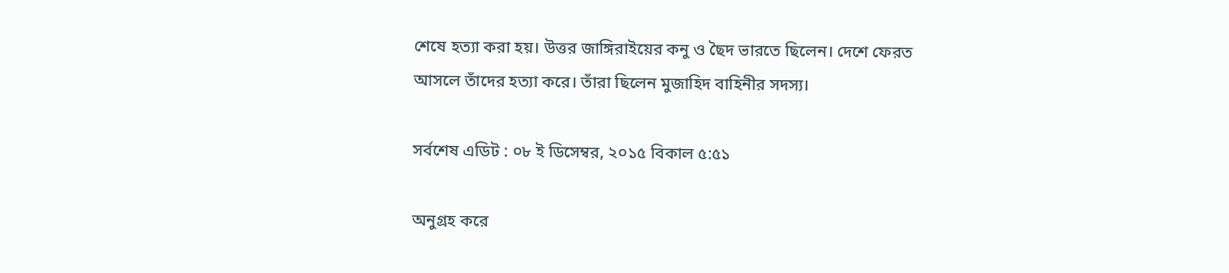শেষে হত্যা করা হয়। উত্তর জাঙ্গিরাইয়ের কনু ও ছৈদ ভারতে ছিলেন। দেশে ফেরত আসলে তাঁদের হত্যা করে। তাঁরা ছিলেন মুজাহিদ বাহিনীর সদস্য।

সর্বশেষ এডিট : ০৮ ই ডিসেম্বর, ২০১৫ বিকাল ৫:৫১

অনুগ্রহ করে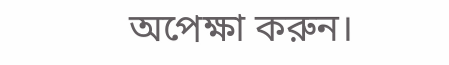অপেক্ষা করুন।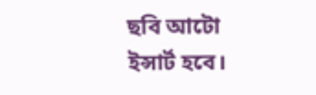ছবি আটো ইন্সার্ট হবে।